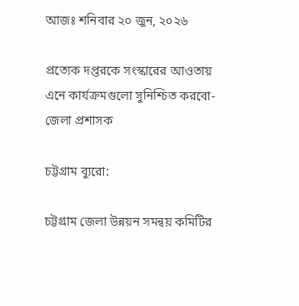আজঃ শনিবার ২০ জুন, ২০২৬

প্রত্যেক দপ্তরকে সংস্কারের আওতায় এনে কার্যক্রমগুলো সুনিশ্চিত করবো-জেলা প্রশাসক

চট্টগ্রাম ব্যুরো:

চট্টগ্রাম জেলা উন্নয়ন সমন্বয় কমিটির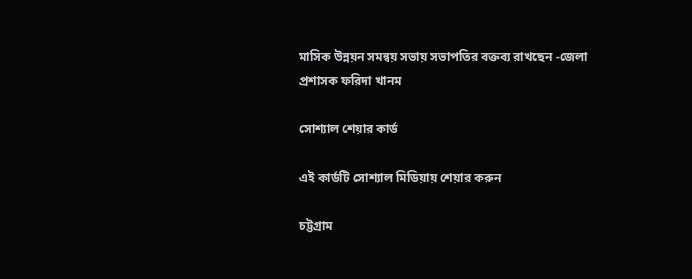মাসিক উন্নয়ন সমন্বয় সভায় সভাপতির বক্তব্য রাখছেন -জেলা প্রশাসক ফরিদা খানম

সোশ্যাল শেয়ার কার্ড

এই কার্ডটি সোশ্যাল মিডিয়ায় শেয়ার করুন

চট্টগ্রাম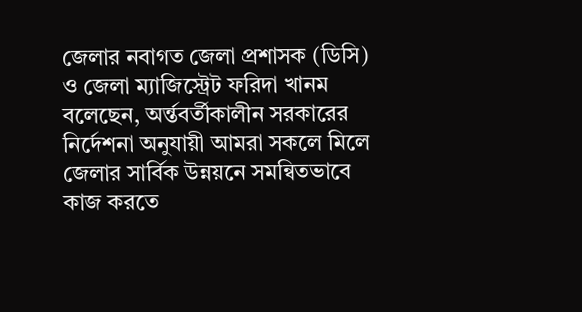জেলার নবাগত জেলা প্রশাসক (ডিসি) ও জেলা ম্যাজিস্ট্রেট ফরিদা খানম বলেছেন, অর্ন্তবর্তীকালীন সরকারের নির্দেশনা অনুযায়ী আমরা সকলে মিলে জেলার সার্বিক উন্নয়নে সমন্বিতভাবে কাজ করতে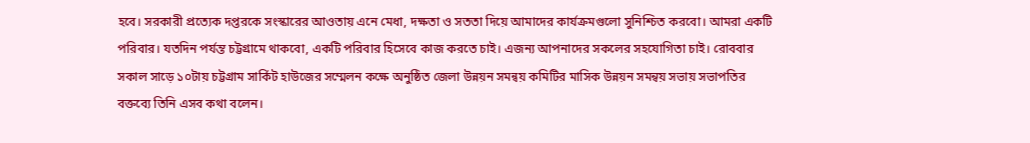হবে। সরকারী প্রত্যেক দপ্তরকে সংস্কারের আওতায় এনে মেধা, দক্ষতা ও সততা দিয়ে আমাদের কার্যক্রমগুলো সুনিশ্চিত করবো। আমরা একটি পরিবার। যতদিন পর্যন্ত চট্টগ্রামে থাকবো, একটি পরিবার হিসেবে কাজ করতে চাই। এজন্য আপনাদের সকলের সহযোগিতা চাই। রোববার সকাল সাড়ে ১০টায় চট্টগ্রাম সার্কিট হাউজের সম্মেলন কক্ষে অনুষ্ঠিত জেলা উন্নয়ন সমন্বয় কমিটির মাসিক উন্নয়ন সমন্বয় সভায় সভাপতির বক্তব্যে তিনি এসব কথা বলেন।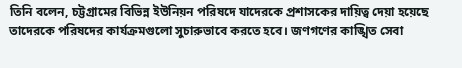তিনি বলেন, চট্টগ্রামের বিভিন্ন ইউনিয়ন পরিষদে যাদেরকে প্রশাসকের দায়িত্ব দেয়া হয়েছে তাদেরকে পরিষদের কার্যক্রমগুলো সুচারুভাবে করতে হবে। জণগণের কাঙ্খিত সেবা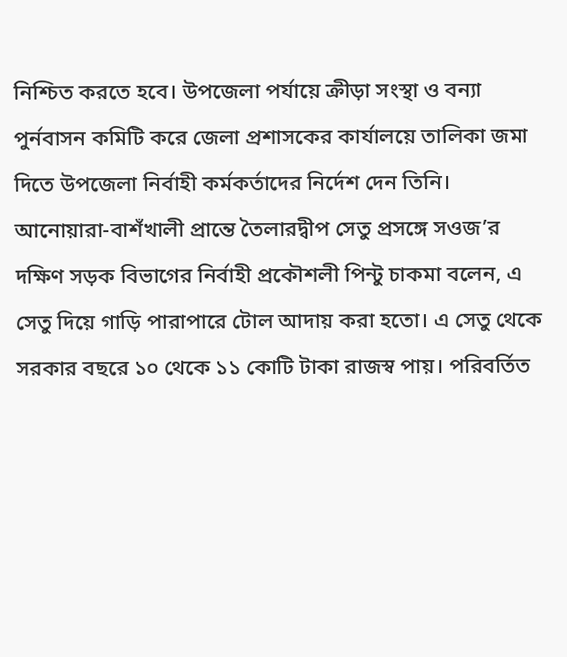নিশ্চিত করতে হবে। উপজেলা পর্যায়ে ক্রীড়া সংস্থা ও বন্যা পুর্নবাসন কমিটি করে জেলা প্রশাসকের কার্যালয়ে তালিকা জমা দিতে উপজেলা নির্বাহী কর্মকর্তাদের নির্দেশ দেন তিনি।
আনোয়ারা-বাশঁখালী প্রান্তে তৈলারদ্বীপ সেতু প্রসঙ্গে সওজ’র দক্ষিণ সড়ক বিভাগের নির্বাহী প্রকৌশলী পিন্টু চাকমা বলেন, এ সেতু দিয়ে গাড়ি পারাপারে টোল আদায় করা হতো। এ সেতু থেকে সরকার বছরে ১০ থেকে ১১ কোটি টাকা রাজস্ব পায়। পরিবর্তিত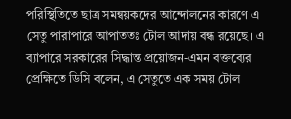পরিস্থিতিতে ছাত্র সমন্বয়কদের আন্দোলনের কারণে এ সেতু পারাপারে আপাততঃ টোল আদায় বন্ধ রয়েছে। এ ব্যাপারে সরকারের সিদ্ধান্ত প্রয়োজন-এমন বক্তব্যের প্রেক্ষিতে ডিসি বলেন, এ সেতুতে এক সময় টোল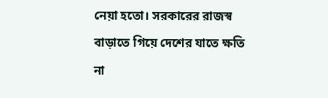নেয়া হতো। সরকারের রাজস্ব বাড়াতে গিয়ে দেশের যাতে ক্ষতি না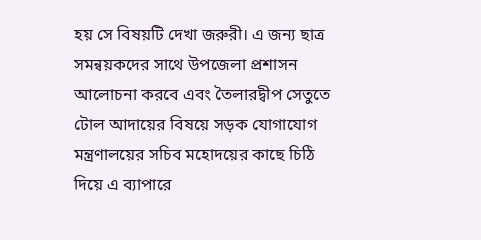হয় সে বিষয়টি দেখা জরুরী। এ জন্য ছাত্র সমন্বয়কদের সাথে উপজেলা প্রশাসন আলোচনা করবে এবং তৈলারদ্বীপ সেতুতে টোল আদায়ের বিষয়ে সড়ক যোগাযোগ মন্ত্রণালয়ের সচিব মহোদয়ের কাছে চিঠি দিয়ে এ ব্যাপারে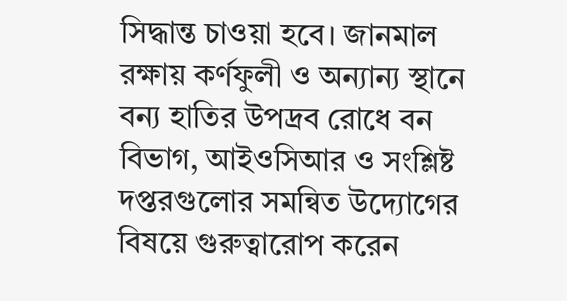সিদ্ধান্ত চাওয়া হবে। জানমাল রক্ষায় কর্ণফুলী ও অন্যান্য স্থানে বন্য হাতির উপদ্রব রোধে বন বিভাগ, আইওসিআর ও সংশ্লিষ্ট দপ্তরগুলোর সমন্বিত উদ্যোগের বিষয়ে গুরুত্বারোপ করেন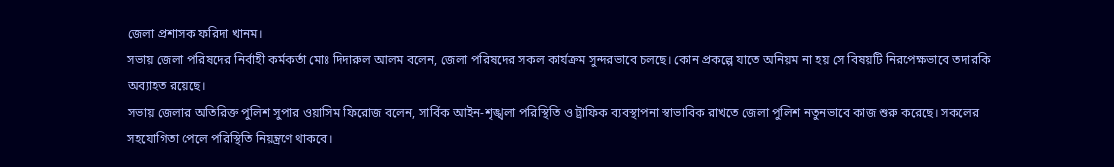জেলা প্রশাসক ফরিদা খানম।
সভায় জেলা পরিষদের নির্বাহী কর্মকর্তা মোঃ দিদারুল আলম বলেন, জেলা পরিষদের সকল কার্যক্রম সুন্দরভাবে চলছে। কোন প্রকল্পে যাতে অনিয়ম না হয় সে বিষয়টি নিরপেক্ষভাবে তদারকি অব্যাহত রয়েছে।
সভায় জেলার অতিরিক্ত পুলিশ সুপার ওয়াসিম ফিরোজ বলেন, সার্বিক আইন-শৃঙ্খলা পরিস্থিতি ও ট্রাফিক ব্যবস্থাপনা স্বাভাবিক রাখতে জেলা পুলিশ নতুনভাবে কাজ শুরু করেছে। সকলের সহযোগিতা পেলে পরিস্থিতি নিয়ন্ত্রণে থাকবে।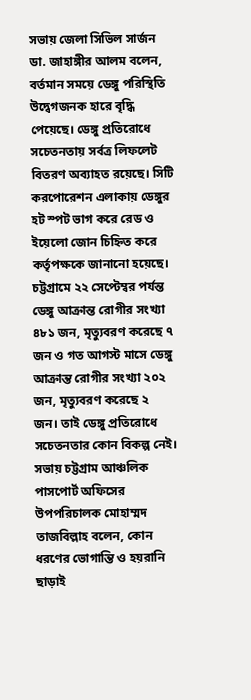সভায় জেলা সিভিল সার্জন ডা. জাহাঙ্গীর আলম বলেন, বর্তমান সময়ে ডেঙ্গু পরিস্থিতি উদ্বেগজনক হারে বৃদ্ধি পেয়েছে। ডেঙ্গু প্রতিরোধে সচেতনতায় সর্বত্র লিফলেট বিতরণ অব্যাহত রয়েছে। সিটি করপোরেশন এলাকায় ডেঙ্গুর হট স্পট ভাগ করে রেড ও ইয়েলো জোন চিহ্নিত করে কর্তৃপক্ষকে জানানো হয়েছে। চট্টগ্রামে ২২ সেপ্টেম্বর পর্যন্ত ডেঙ্গু আক্রান্ত রোগীর সংখ্যা ৪৮১ জন, মৃত্যুবরণ করেছে ৭ জন ও গত আগস্ট মাসে ডেঙ্গু আক্রান্ত রোগীর সংখ্যা ২০২ জন, মৃত্যুবরণ করেছে ২ জন। তাই ডেঙ্গু প্রতিরোধে সচেতনতার কোন বিকল্প নেই।
সভায় চট্টগ্রাম আঞ্চলিক পাসপোর্ট অফিসের উপপরিচালক মোহাম্মদ তাজবিল্লাহ বলেন, কোন ধরণের ভোগান্তি ও হয়রানি ছাড়াই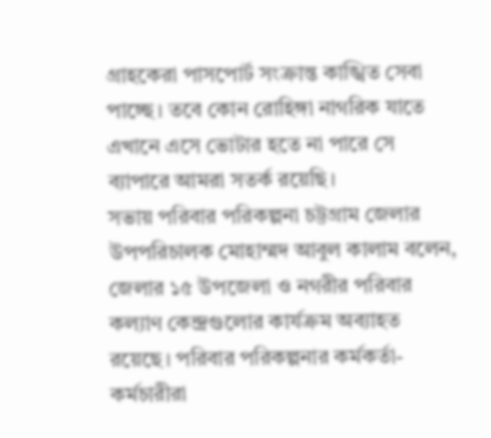গ্রাহকেরা পাসপোর্ট সংক্রান্ত কাঙ্খিত সেবা পাচ্ছে। তবে কোন রোহিঙ্গা নাগরিক যাতে এখানে এসে ভোটার হতে না পারে সে ব্যাপারে আমরা সতর্ক রয়েছি।
সভায় পরিবার পরিকল্পনা চট্টগ্রাম জেলার উপপরিচালক মোহাম্মদ আবুল কালাম বলেন, জেলার ১৫ উপজেলা ও নগরীর পরিবার কল্যাণ কেন্দ্রগুলোর কার্যক্রম অব্যাহত রয়েছে। পরিবার পরিকল্পনার কর্মকর্তা-কর্মচারীরা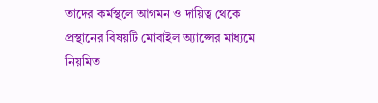তাদের কর্মস্থলে আগমন ও দায়িত্ব থেকে প্রস্থানের বিষয়টি মোবাইল অ্যাপ্সের মাধ্যমে নিয়মিত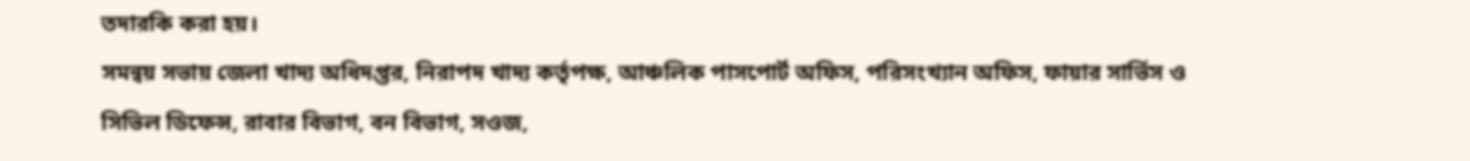তদারকি করা হয়।
সমন্বয় সভায় জেলা খাদ্য অধিদপ্তর, নিরাপদ খাদ্য কর্তৃপক্ষ, আঞ্চলিক পাসপোর্ট অফিস, পরিসংখ্যান অফিস, ফায়ার সার্ভিস ও সিভিল ডিফেন্স, রাবার বিভাগ, বন বিভাগ, সওজ,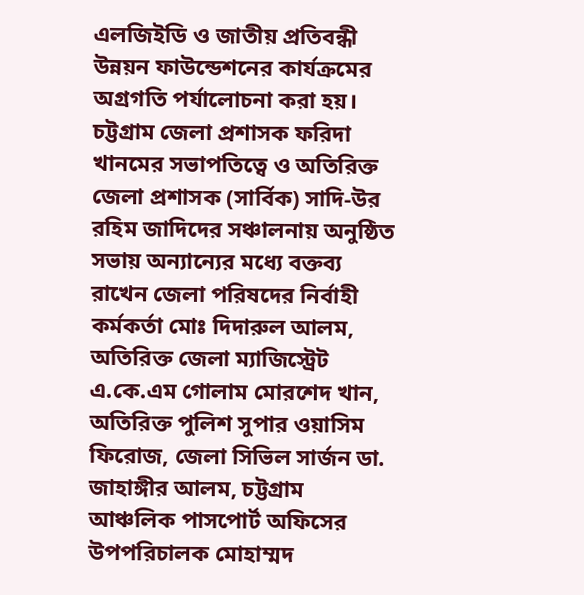এলজিইডি ও জাতীয় প্রতিবন্ধী উন্নয়ন ফাউন্ডেশনের কার্যক্রমের অগ্রগতি পর্যালোচনা করা হয়।
চট্টগ্রাম জেলা প্রশাসক ফরিদা খানমের সভাপতিত্বে ও অতিরিক্ত জেলা প্রশাসক (সার্বিক) সাদি-উর রহিম জাদিদের সঞ্চালনায় অনুষ্ঠিত সভায় অন্যান্যের মধ্যে বক্তব্য রাখেন জেলা পরিষদের নির্বাহী কর্মকর্তা মোঃ দিদারুল আলম, অতিরিক্ত জেলা ম্যাজিস্ট্রেট এ.কে.এম গোলাম মোরশেদ খান, অতিরিক্ত পুলিশ সুপার ওয়াসিম ফিরোজ, জেলা সিভিল সার্জন ডা. জাহাঙ্গীর আলম, চট্টগ্রাম আঞ্চলিক পাসপোর্ট অফিসের উপপরিচালক মোহাম্মদ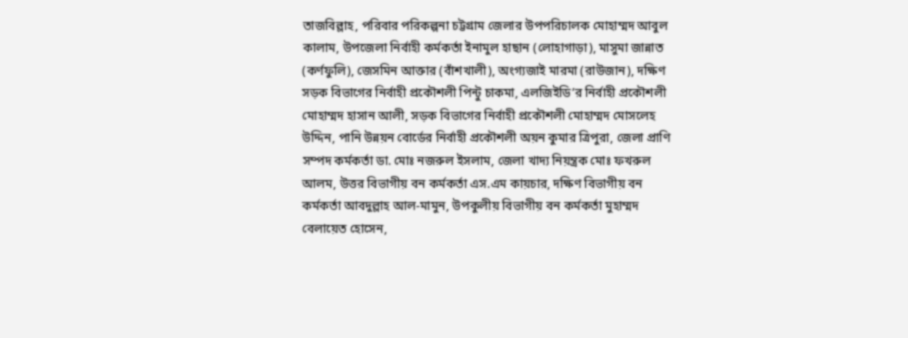তাজবিল্লাহ, পরিবার পরিকল্পনা চট্টগ্রাম জেলার উপপরিচালক মোহাম্মদ আবুল কালাম, উপজেলা নির্বাহী কর্মকর্তা ইনামুল হাছান (লোহাগাড়া), মাসুমা জান্নাত (কর্ণফুলি), জেসমিন আক্তার (বাঁশখালী), অংগ্যজাই মারমা (রাউজান), দক্ষিণ সড়ক বিভাগের নির্বাহী প্রকৌশলী পিন্টু চাকমা, এলজিইডি’র নির্বাহী প্রকৌশলী মোহাম্মদ হাসান আলী, সড়ক বিভাগের নির্বাহী প্রকৌশলী মোহাম্মদ মোসলেহ উদ্দিন, পানি উন্নয়ন বোর্ডের নির্বাহী প্রকৌশলী অয়ন কুমার ত্রিপুরা, জেলা প্রাণি সম্পদ কর্মকর্তা ডা. মোঃ নজরুল ইসলাম, জেলা খাদ্য নিয়ন্ত্রক মোঃ ফখরুল আলম, উত্তর বিভাগীয় বন কর্মকর্তা এস.এম কায়চার, দক্ষিণ বিভাগীয় বন কর্মকর্তা আবদুল্লাহ আল-মামুন, উপকুলীয় বিভাগীয় বন কর্মকর্তা মুহাম্মদ বেলায়েত হোসেন,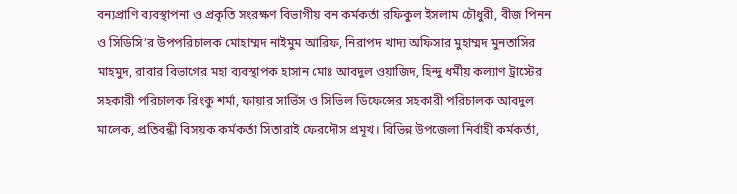বন্যপ্রাণি ব্যবস্থাপনা ও প্রকৃতি সংরক্ষণ বিভাগীয় বন কর্মকর্তা রফিকুল ইসলাম চৌধুরী, বীজ পিনন ও সিডিসি’র উপপরিচালক মোহাম্মদ নাইমুম আরিফ, নিরাপদ খাদ্য অফিসার মুহাম্মদ মুনতাসির মাহমুদ, রাবার বিভাগের মহা ব্যবস্থাপক হাসান মোঃ আবদুল ওয়াজিদ, হিন্দু ধর্মীয় কল্যাণ ট্রাস্টের সহকারী পরিচালক রিংকু শর্মা, ফায়ার সার্ভিস ও সিভিল ডিফেন্সের সহকারী পরিচালক আবদুল মালেক, প্রতিবন্ধী বিসয়ক কর্মকর্তা সিতারাই ফেরদৌস প্রমূখ। বিভিন্ন উপজেলা নির্বাহী কর্মকর্তা,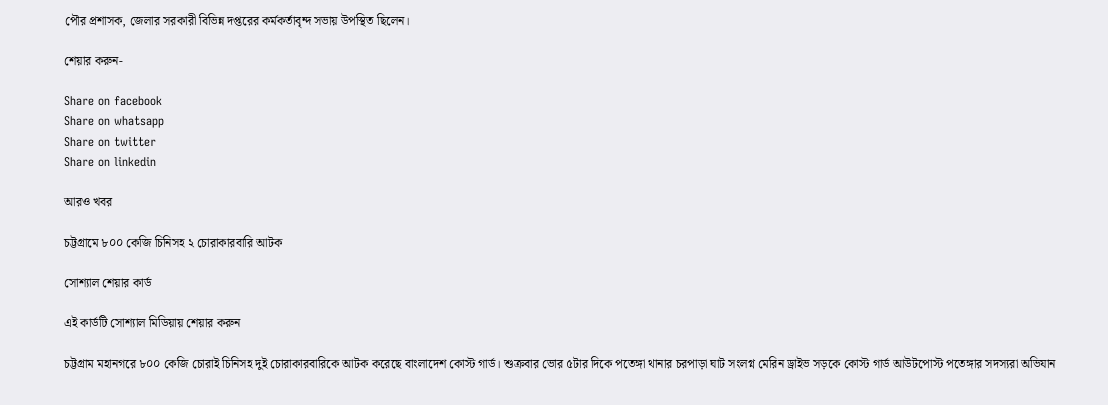পৌর প্রশাসক, জেলার সরকারী বিভিন্ন দপ্তরের কর্মকর্তাবৃন্দ সভায় উপস্থিত ছিলেন।

শেয়ার করুন-

Share on facebook
Share on whatsapp
Share on twitter
Share on linkedin

আরও খবর

চট্টগ্রামে ৮০০ কেজি চিনিসহ ২ চোরাকারবারি আটক

সোশ্যাল শেয়ার কার্ড

এই কার্ডটি সোশ্যাল মিডিয়ায় শেয়ার করুন

চট্টগ্রাম মহানগরে ৮০০ কেজি চোরাই চিনিসহ দুই চোরাকারবারিকে আটক করেছে বাংলাদেশ কোস্ট গার্ড। শুক্রবার ভোর ৫টার দিকে পতেঙ্গা থানার চরপাড়া ঘাট সংলগ্ন মেরিন ড্রাইভ সড়কে কোস্ট গার্ড আউটপোস্ট পতেঙ্গার সদস্যরা অভিযান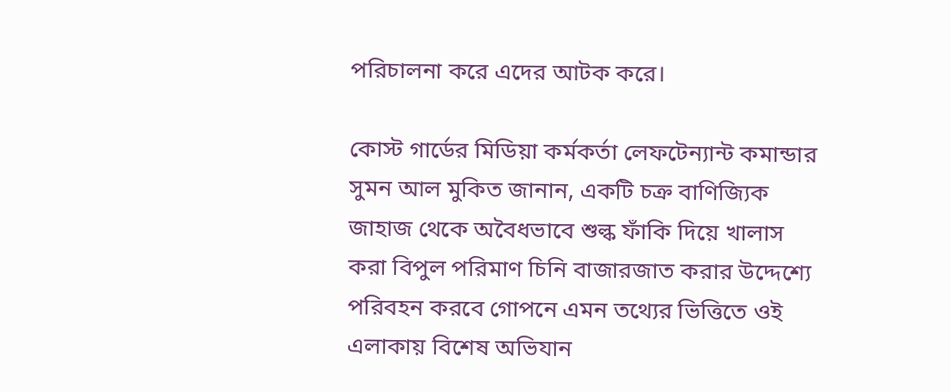পরিচালনা করে এদের আটক করে।

কোস্ট গার্ডের মিডিয়া কর্মকর্তা লেফটেন্যান্ট কমান্ডার সুমন আল মুকিত জানান, একটি চক্র বাণিজ্যিক জাহাজ থেকে অবৈধভাবে শুল্ক ফাঁকি দিয়ে খালাস করা বিপুল পরিমাণ চিনি বাজারজাত করার উদ্দেশ্যে পরিবহন করবে গোপনে এমন তথ্যের ভিত্তিতে ওই এলাকায় বিশেষ অভিযান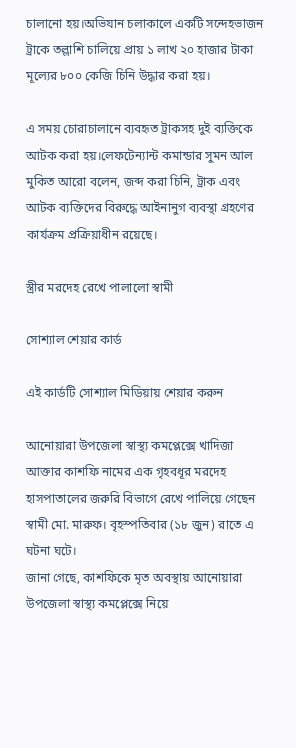চালানো হয়।অভিযান চলাকালে একটি সন্দেহভাজন ট্রাকে তল্লাশি চালিয়ে প্রায় ১ লাখ ২০ হাজার টাকা মূল্যের ৮০০ কেজি চিনি উদ্ধার করা হয়।

এ সময় চোরাচালানে ব্যবহৃত ট্রাকসহ দুই ব্যক্তিকে আটক করা হয়।লেফটেন্যান্ট কমান্ডার সুমন আল মুকিত আরো বলেন, জব্দ করা চিনি, ট্রাক এবং আটক ব্যক্তিদের বিরুদ্ধে আইনানুগ ব্যবস্থা গ্রহণের কার্যক্রম প্রক্রিয়াধীন রয়েছে।

স্ত্রীর মরদেহ রেখে পালালো স্বামী

সোশ্যাল শেয়ার কার্ড

এই কার্ডটি সোশ্যাল মিডিয়ায় শেয়ার করুন

আনোয়ারা উপজেলা স্বাস্থ্য কমপ্লেক্সে খাদিজা আক্তার কাশফি নামের এক গৃহবধূর মরদেহ হাসপাতালের জরুরি বিভাগে রেখে পালিয়ে গেছেন স্বামী মো. মারুফ। বৃহস্পতিবার (১৮ জুন) রাতে এ ঘটনা ঘটে।
জানা গেছে, কাশফিকে মৃত অবস্থায় আনোয়ারা উপজেলা স্বাস্থ্য কমপ্লেক্সে নিয়ে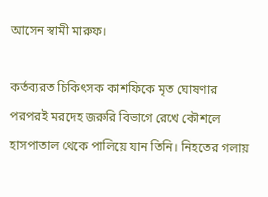আসেন স্বামী মারুফ।

কর্তব্যরত চিকিৎসক কাশফিকে মৃত ঘোষণার পরপরই মরদেহ জরুরি বিভাগে রেখে কৌশলে হাসপাতাল থেকে পালিয়ে যান তিনি। নিহতের গলায়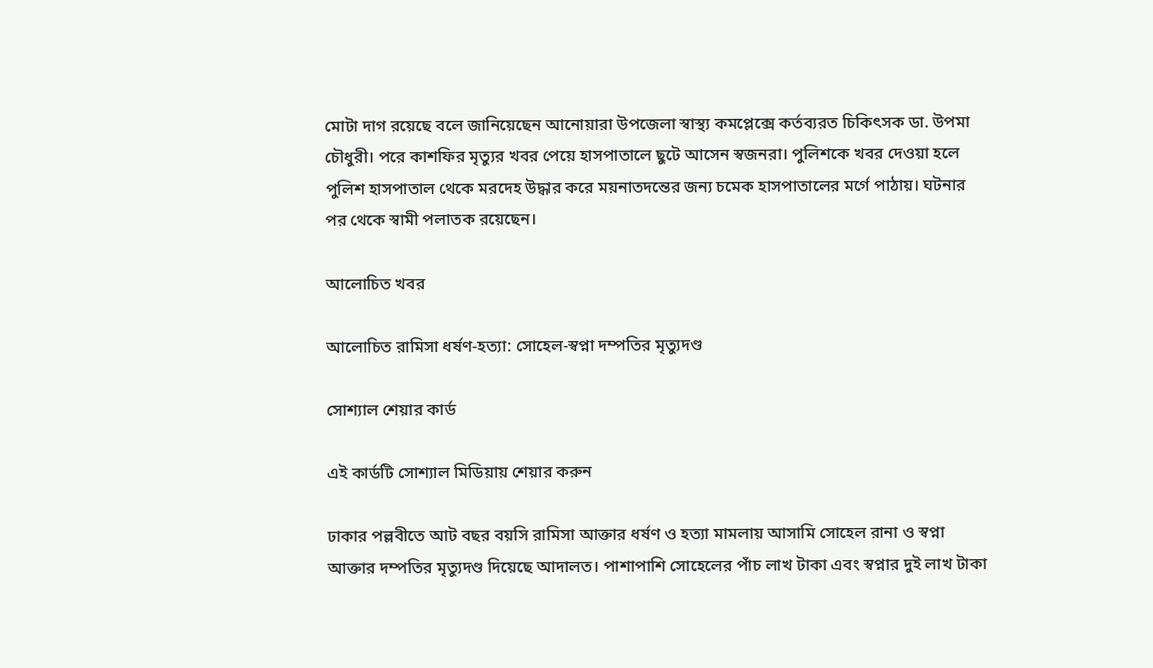মোটা দাগ রয়েছে বলে জানিয়েছেন আনোয়ারা উপজেলা স্বাস্থ্য কমপ্লেক্সে কর্তব্যরত চিকিৎসক ডা. উপমা চৌধুরী। পরে কাশফির মৃত্যুর খবর পেয়ে হাসপাতালে ছুটে আসেন স্বজনরা। পুলিশকে খবর দেওয়া হলে পুলিশ হাসপাতাল থেকে মরদেহ উদ্ধার করে ময়নাতদন্তের জন্য চমেক হাসপাতালের মর্গে পাঠায়। ঘটনার পর থেকে স্বামী পলাতক রয়েছেন।

আলোচিত খবর

আলোচিত রামিসা ধর্ষণ-হত্যা: সোহেল-স্বপ্না দম্পতির মৃত্যুদণ্ড

সোশ্যাল শেয়ার কার্ড

এই কার্ডটি সোশ্যাল মিডিয়ায় শেয়ার করুন

ঢাকার পল্লবীতে আট বছর বয়সি রামিসা আক্তার ধর্ষণ ও হত্যা মামলায় আসামি সোহেল রানা ও স্বপ্না আক্তার দম্পতির মৃত্যুদণ্ড দিয়েছে আদালত। পাশাপাশি সোহেলের পাঁচ লাখ টাকা এবং স্বপ্নার দুই লাখ টাকা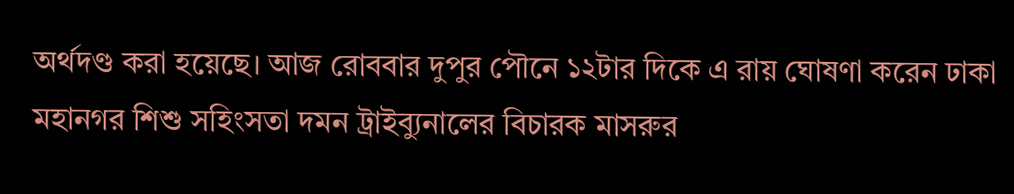অর্থদণ্ড করা হয়েছে। আজ রোববার দুপুর পৌনে ১২টার দিকে এ রায় ঘোষণা করেন ঢাকা মহানগর শিশু সহিংসতা দমন ট্রাইব্যুনালের বিচারক মাসরুর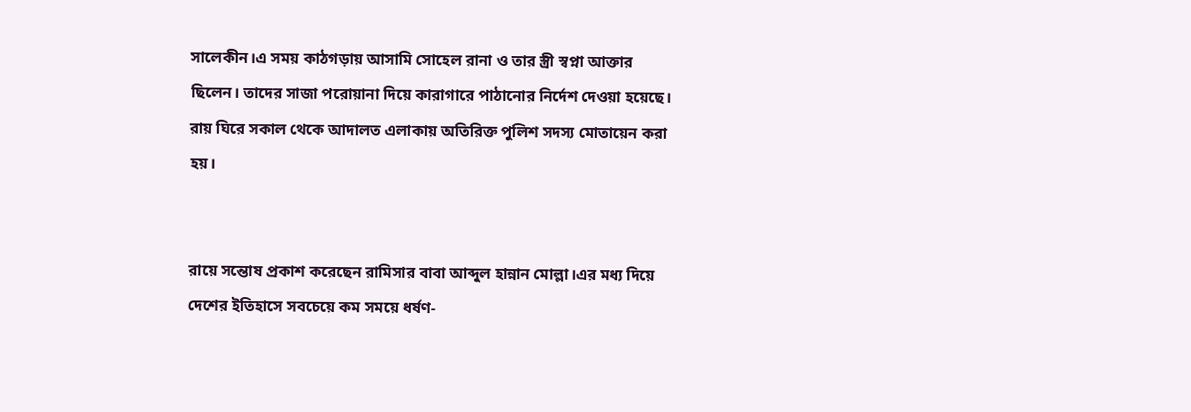সালেকীন।এ সময় কাঠগড়ায় আসামি সোহেল রানা ও তার স্ত্রী স্বপ্না আক্তার ছিলেন। তাদের সাজা পরোয়ানা দিয়ে কারাগারে পাঠানোর নির্দেশ দেওয়া হয়েছে। রায় ঘিরে সকাল থেকে আদালত এলাকায় অতিরিক্ত পুলিশ সদস্য মোতায়েন করা হয়।


রায়ে সন্তোষ প্রকাশ করেছেন রামিসার বাবা আব্দুল হান্নান মোল্লা।এর মধ্য দিয়ে দেশের ইতিহাসে সবচেয়ে কম সময়ে ধর্ষণ-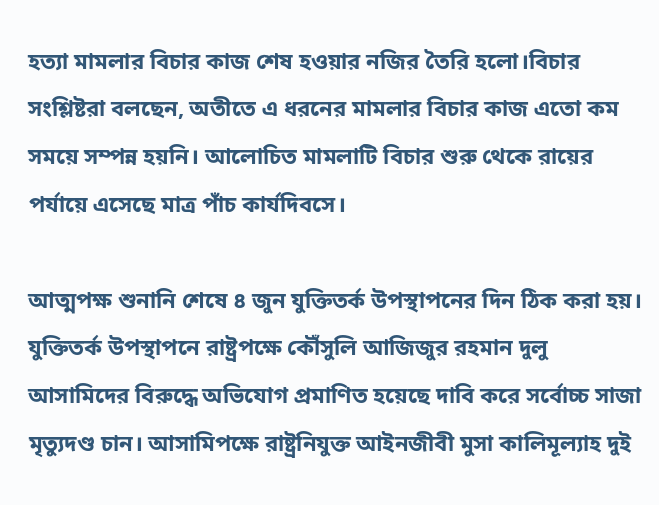হত্যা মামলার বিচার কাজ শেষ হওয়ার নজির তৈরি হলো।বিচার সংশ্লিষ্টরা বলছেন, অতীতে এ ধরনের মামলার বিচার কাজ এতো কম সময়ে সম্পন্ন হয়নি। আলোচিত মামলাটি বিচার শুরু থেকে রায়ের পর্যায়ে এসেছে মাত্র পাঁচ কার্যদিবসে।

আত্মপক্ষ শুনানি শেষে ৪ জুন যুক্তিতর্ক উপস্থাপনের দিন ঠিক করা হয়। যুক্তিতর্ক উপস্থাপনে রাষ্ট্রপক্ষে কৌঁসুলি আজিজুর রহমান দুলু আসামিদের বিরুদ্ধে অভিযোগ প্রমাণিত হয়েছে দাবি করে সর্বোচ্চ সাজা মৃত্যুদণ্ড চান। আসামিপক্ষে রাষ্ট্রনিযুক্ত আইনজীবী মুসা কালিমূল্যাহ দুই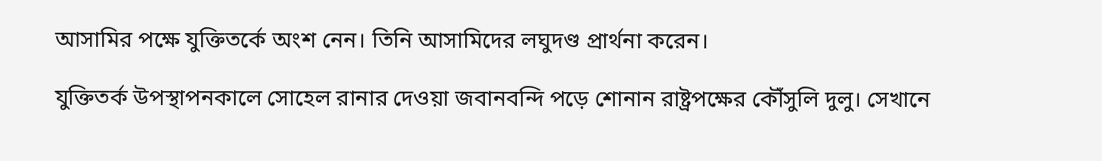আসামির পক্ষে যুক্তিতর্কে অংশ নেন। তিনি আসামিদের লঘুদণ্ড প্রার্থনা করেন।

যুক্তিতর্ক উপস্থাপনকালে সোহেল রানার দেওয়া জবানবন্দি পড়ে শোনান রাষ্ট্রপক্ষের কৌঁসুলি দুলু। সেখানে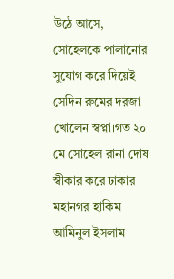উঠে আসে, সোহেলকে পালানোর সুযোগ করে দিয়েই সেদিন রুমের দরজা খোলেন স্বপ্না।গত ২০ মে সোহেল রানা দোষ স্বীকার করে ঢাকার মহানগর হাকিম আমিনুল ইসলাম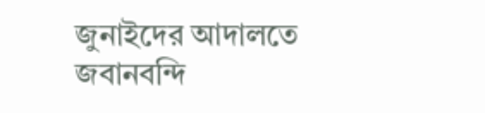জুনাইদের আদালতে জবানবন্দি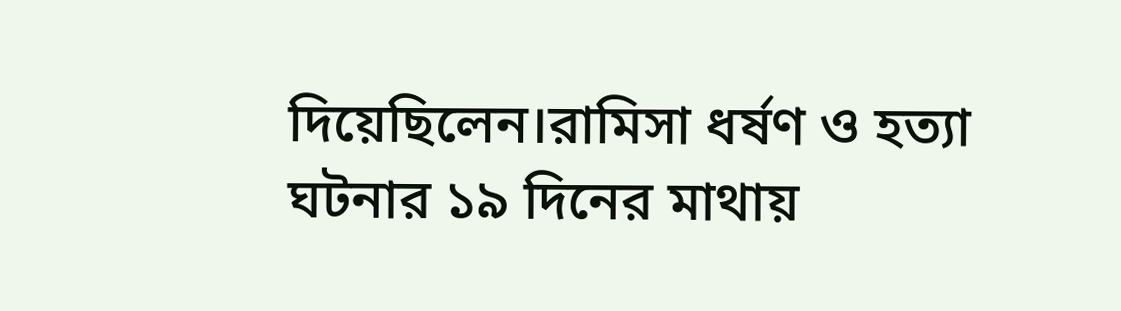দিয়েছিলেন।রামিসা ধর্ষণ ও হত্যা ঘটনার ১৯ দিনের মাথায়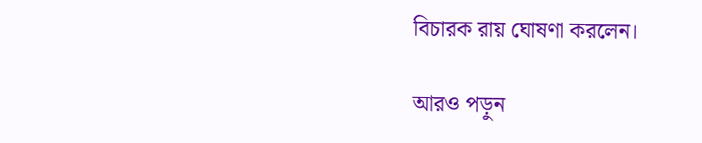বিচারক রায় ঘোষণা করলেন।

আরও পড়ুন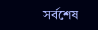সর্বশেষ